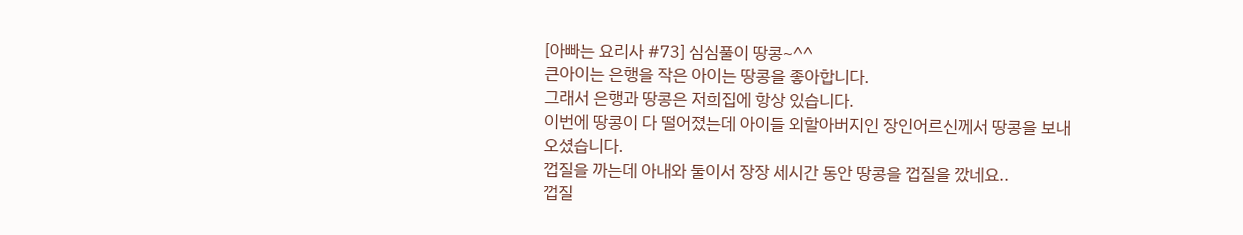[아빠는 요리사 #73] 심심풀이 땅콩~^^
큰아이는 은행을 작은 아이는 땅콩을 좋아합니다.
그래서 은행과 땅콩은 저희집에 항상 있습니다.
이번에 땅콩이 다 떨어졌는데 아이들 외할아버지인 장인어르신께서 땅콩을 보내오셨습니다.
껍질을 까는데 아내와 둘이서 장장 세시간 동안 땅콩을 껍질을 깠네요..
껍질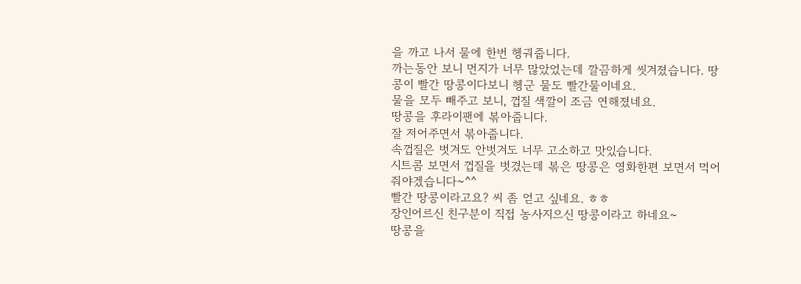을 까고 나서 물에 한번 헹궈줍니다.
까는동안 보니 먼지가 너무 많았었는데 깔끔하게 씻겨졌습니다. 땅콩이 빨간 땅콩이다보니 헹군 물도 빨간물이네요.
물을 모두 빼주고 보니, 껍질 색깔이 조금 연해졌네요.
땅콩을 후라이팬에 볶아줍니다.
잘 저어주면서 볶아줍니다.
속껍질은 벗겨도 안벗겨도 너무 고소하고 맛있습니다.
시트콤 보면서 껍질을 벗겼는데 볶은 땅콩은 영화한편 보면서 먹어줘야겠습니다~^^
빨간 땅콩이라고요? 씨 좀 얻고 싶네요. ㅎㅎ
장인어르신 친구분이 직접 농사지으신 땅콩이라고 하네요~
땅콩을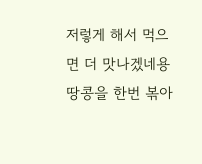저렇게 해서 먹으면 더 맛나겠네용
땅콩을 한번 볶아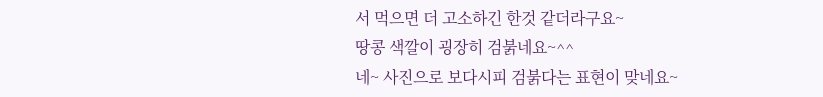서 먹으면 더 고소하긴 한것 같더라구요~
땅콩 색깔이 굉장히 검붉네요~^^
네~ 사진으로 보다시피 검붉다는 표현이 맞네요~